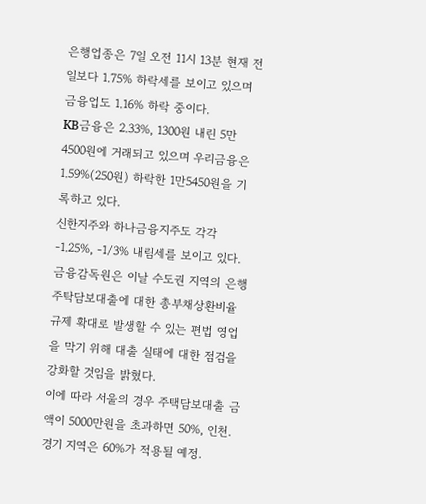은행업종은 7일 오전 11시 13분 현재 전일보다 1.75% 하락세를 보이고 있으며 금융업도 1.16% 하락 중이다.
KB금융은 2.33%, 1300원 내린 5만4500원에 거래되고 있으며 우리금융은 1.59%(250원) 하락한 1만5450원을 기록하고 있다.
신한지주와 하나금융지주도 각각 -1.25%, -1/3% 내림세를 보이고 있다.
금융감독원은 이날 수도권 지역의 은행 주탁담보대출에 대한 총부채상환비율 규제 확대로 발생할 수 있는 편법 영업을 막기 위해 대출 실태에 대한 점검을 강화할 것임을 밝혔다.
이에 따라 서울의 경우 주택담보대출 금액이 5000만원을 초과하면 50%, 인천.경기 지역은 60%가 적용될 예정.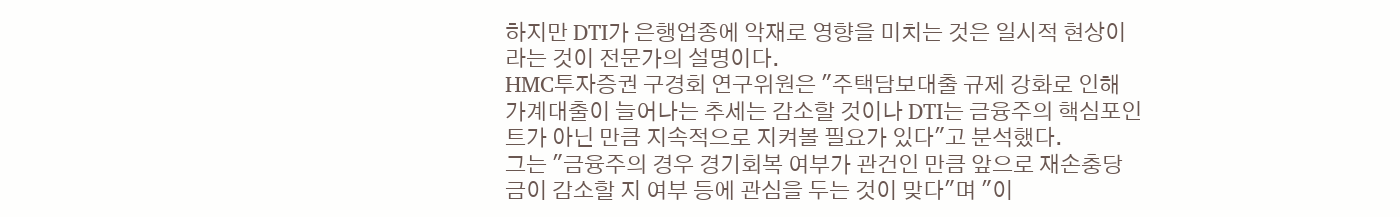하지만 DTI가 은행업종에 악재로 영향을 미치는 것은 일시적 현상이라는 것이 전문가의 설명이다.
HMC투자증권 구경회 연구위원은 "주택담보대출 규제 강화로 인해 가계대출이 늘어나는 추세는 감소할 것이나 DTI는 금융주의 핵심포인트가 아닌 만큼 지속적으로 지켜볼 필요가 있다"고 분석했다.
그는 "금융주의 경우 경기회복 여부가 관건인 만큼 앞으로 재손충당금이 감소할 지 여부 등에 관심을 두는 것이 맞다"며 "이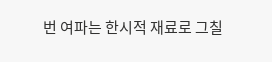번 여파는 한시적 재료로 그칠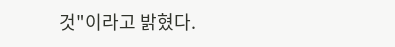것"이라고 밝혔다.